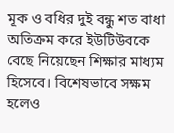মূক ও বধির দুই বন্ধু শত বাধা অতিক্রম করে ইউটিউবকে বেছে নিয়েছেন শিক্ষার মাধ্যম হিসেবে। বিশেষভাবে সক্ষম হলেও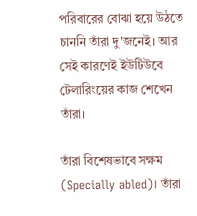পরিবারের বোঝা হয়ে উঠতে চাননি তাঁরা দু'জনেই। আর সেই কারণেই ইউটিউবে টেলারিংয়ের কাজ শেখেন তাঁরা।

তাঁরা বিশেষভাবে সক্ষম (Specially abled)। তাঁরা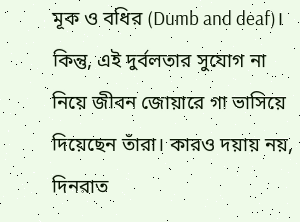মূক ও বধির (Dumb and deaf)। কিন্তু, এই দুর্বলতার সুযোগ না নিয়ে জীবন জোয়ারে গা ভাসিয়ে দিয়েছেন তাঁরা। কারও দয়ায় নয়, দিনরাত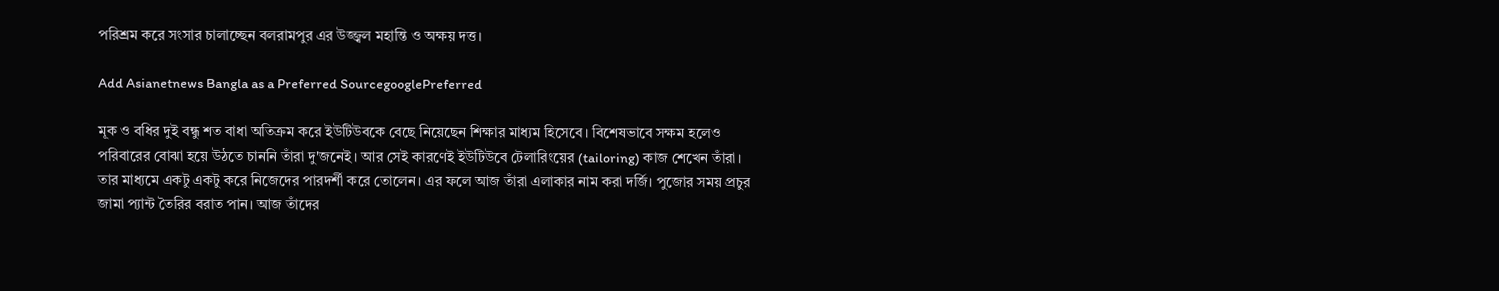পরিশ্রম করে সংসার চালাচ্ছেন বলরামপুর এর উজ্জ্বল মহান্তি ও অক্ষয় দত্ত।

Add Asianetnews Bangla as a Preferred SourcegooglePreferred

মূক ও বধির দুই বন্ধু শত বাধা অতিক্রম করে ইউটিউবকে বেছে নিয়েছেন শিক্ষার মাধ্যম হিসেবে। বিশেষভাবে সক্ষম হলেও পরিবারের বোঝা হয়ে উঠতে চাননি তাঁরা দু'জনেই। আর সেই কারণেই ইউটিউবে টেলারিংয়ের (tailoring) কাজ শেখেন তাঁরা। তার মাধ্যমে একটু একটু করে নিজেদের পারদর্শী করে তোলেন। এর ফলে আজ তাঁরা এলাকার নাম করা দর্জি। পুজোর সময় প্রচুর জামা প্যান্ট তৈরির বরাত পান। আজ তাঁদের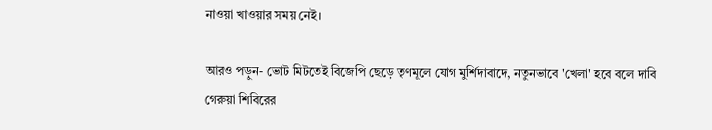নাওয়া খাওয়ার সময় নেই।

আরও পড়ুন- ভোট মিটতেই বিজেপি ছেড়ে তৃণমূলে যোগ মুর্শিদাবাদে, নতুনভাবে 'খেলা' হবে বলে দাবি গেরুয়া শিবিরের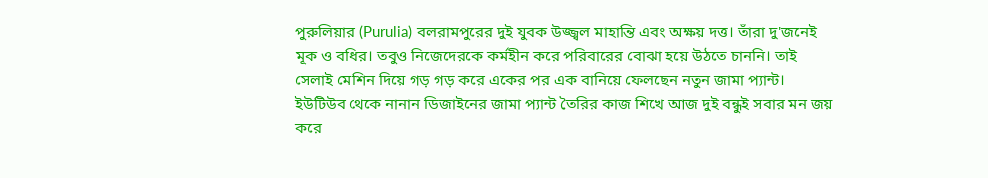পুরুলিয়ার (Purulia) বলরামপুরের দুই যুবক উজ্জ্বল মাহান্তি এবং অক্ষয় দত্ত। তাঁরা দু'জনেই মূক ও বধির। তবুও নিজেদেরকে কর্মহীন করে পরিবারের বোঝা হয়ে উঠতে চাননি। তাই সেলাই মেশিন দিয়ে গড় গড় করে একের পর এক বানিয়ে ফেলছেন নতুন জামা প্যান্ট। ইউটিউব থেকে নানান ডিজাইনের জামা প্যান্ট তৈরির কাজ শিখে আজ দুই বন্ধুই সবার মন জয় করে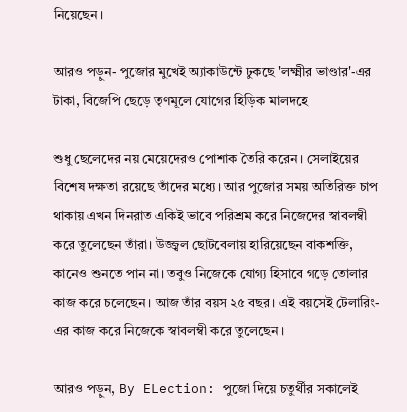নিয়েছেন।

আরও পড়ুন- পুজোর মুখেই অ্যাকাউন্টে ঢুকছে 'লক্ষ্মীর ভাণ্ডার'-এর টাকা, বিজেপি ছেড়ে তৃণমূলে যোগের হিড়িক মালদহে

শুধু ছেলেদের নয় মেয়েদেরও পোশাক তৈরি করেন। সেলাইয়ের বিশেষ দক্ষতা রয়েছে তাঁদের মধ্যে। আর পুজোর সময় অতিরিক্ত চাপ থাকায় এখন দিনরাত একিই ভাবে পরিশ্রম করে নিজেদের স্বাবলম্বী করে তুলেছেন তাঁরা। উজ্জ্বল ছোটবেলায় হারিয়েছেন বাকশক্তি, কানেও শুনতে পান না। তবুও নিজেকে যোগ্য হিসাবে গড়ে তোলার কাজ করে চলেছেন। আজ তাঁর বয়স ২৫ বছর। এই বয়সেই টেলারিং-এর কাজ করে নিজেকে স্বাবলম্বী করে তুলেছেন।

আরও পড়ুন, By ELection: পুজো দিয়ে চতুর্থীর সকালেই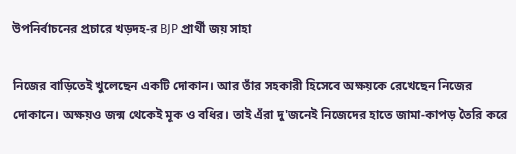উপনির্বাচনের প্রচারে খড়দহ-র BJP প্রার্থী জয় সাহা

নিজের বাড়িতেই খুলেছেন একটি দোকান। আর তাঁর সহকারী হিসেবে অক্ষয়কে রেখেছেন নিজের দোকানে। অক্ষয়ও জন্ম থেকেই মূক ও বধির। তাই এঁরা দু'জনেই নিজেদের হাতে জামা-কাপড় তৈরি করে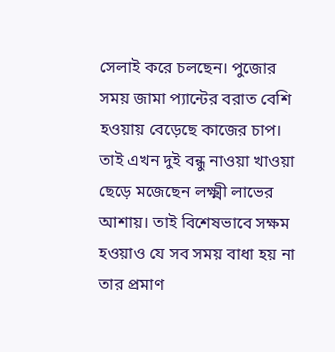সেলাই করে চলছেন। পুজোর সময় জামা প্যান্টের বরাত বেশি হওয়ায় বেড়েছে কাজের চাপ। তাই এখন দুই বন্ধু নাওয়া খাওয়া ছেড়ে মজেছেন লক্ষ্মী লাভের আশায়। তাই বিশেষভাবে সক্ষম হওয়াও যে সব সময় বাধা হয় না তার প্রমাণ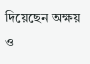দিয়েছেন অক্ষয় ও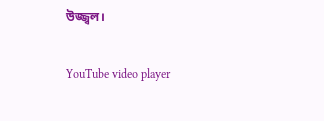উজ্জ্বল।

YouTube video player